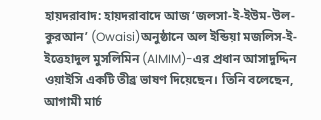হায়দরাবাদ: হায়দরাবাদে আজ ‘জলসা-ই-ইউম-উল-কুরআন’ (Owaisi)অনুষ্ঠানে অল ইন্ডিয়া মজলিস-ই-ইত্তেহাদুল মুসলিমিন (AIMIM)-এর প্রধান আসাদুদ্দিন ওয়াইসি একটি তীব্র ভাষণ দিয়েছেন। তিনি বলেছেন, আগামী মার্চ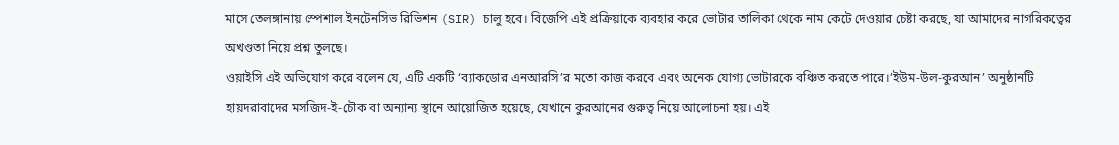মাসে তেলঙ্গানায় স্পেশাল ইনটেনসিভ রিভিশন (SIR) চালু হবে। বিজেপি এই প্রক্রিয়াকে ব্যবহার করে ভোটার তালিকা থেকে নাম কেটে দেওয়ার চেষ্টা করছে, যা আমাদের নাগরিকত্বের অখণ্ডতা নিয়ে প্রশ্ন তুলছে।
ওয়াইসি এই অভিযোগ করে বলেন যে, এটি একটি ‘ব্যাকডোর এনআরসি’র মতো কাজ করবে এবং অনেক যোগ্য ভোটারকে বঞ্চিত করতে পারে।’ইউম-উল-কুরআন’ অনুষ্ঠানটি হায়দরাবাদের মসজিদ-ই-চৌক বা অন্যান্য স্থানে আয়োজিত হয়েছে, যেখানে কুরআনের গুরুত্ব নিয়ে আলোচনা হয়। এই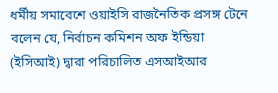ধর্মীয় সমাবেশে ওয়াইসি রাজনৈতিক প্রসঙ্গ টেনে বলেন যে, নির্বাচন কমিশন অফ ইন্ডিয়া (ইসিআই) দ্বারা পরিচালিত এসআইআর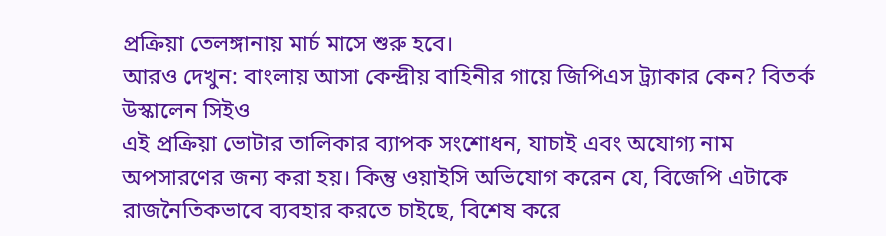প্রক্রিয়া তেলঙ্গানায় মার্চ মাসে শুরু হবে।
আরও দেখুন: বাংলায় আসা কেন্দ্রীয় বাহিনীর গায়ে জিপিএস ট্র্যাকার কেন? বিতর্ক উস্কালেন সিইও
এই প্রক্রিয়া ভোটার তালিকার ব্যাপক সংশোধন, যাচাই এবং অযোগ্য নাম অপসারণের জন্য করা হয়। কিন্তু ওয়াইসি অভিযোগ করেন যে, বিজেপি এটাকে রাজনৈতিকভাবে ব্যবহার করতে চাইছে, বিশেষ করে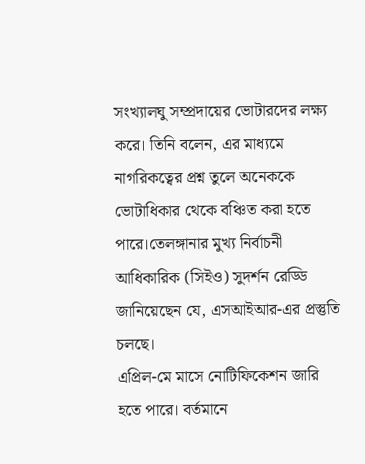সংখ্যালঘু সম্প্রদায়ের ভোটারদের লক্ষ্য করে। তিনি বলেন, এর মাধ্যমে নাগরিকত্বের প্রশ্ন তুলে অনেককে ভোটাধিকার থেকে বঞ্চিত করা হতে পারে।তেলঙ্গানার মুখ্য নির্বাচনী আধিকারিক (সিইও) সুদর্শন রেড্ডি জানিয়েছেন যে, এসআইআর-এর প্রস্তুতি চলছে।
এপ্রিল-মে মাসে নোটিফিকেশন জারি হতে পারে। বর্তমানে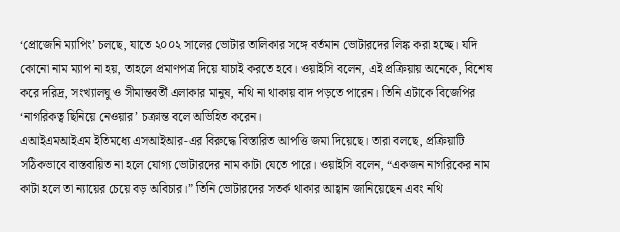‘প্রোজেনি ম্যাপিং’ চলছে, যাতে ২০০২ সালের ভোটার তালিকার সঙ্গে বর্তমান ভোটারদের লিঙ্ক করা হচ্ছে। যদি কোনো নাম ম্যাপ না হয়, তাহলে প্রমাণপত্র দিয়ে যাচাই করতে হবে। ওয়াইসি বলেন, এই প্রক্রিয়ায় অনেকে, বিশেষ করে দরিদ্র, সংখ্যালঘু ও সীমান্তবর্তী এলাকার মানুষ, নথি না থাকায় বাদ পড়তে পারেন। তিনি এটাকে বিজেপির ‘নাগরিকত্ব ছিনিয়ে নেওয়ার’ চক্রান্ত বলে অভিহিত করেন।
এআইএমআইএম ইতিমধ্যে এসআইআর-এর বিরুদ্ধে বিস্তারিত আপত্তি জমা দিয়েছে। তারা বলছে, প্রক্রিয়াটি সঠিকভাবে বাস্তবায়িত না হলে যোগ্য ভোটারদের নাম কাটা যেতে পারে। ওয়াইসি বলেন, “একজন নাগরিকের নাম কাটা হলে তা ন্যায়ের চেয়ে বড় অবিচার।” তিনি ভোটারদের সতর্ক থাকার আহ্বান জানিয়েছেন এবং নথি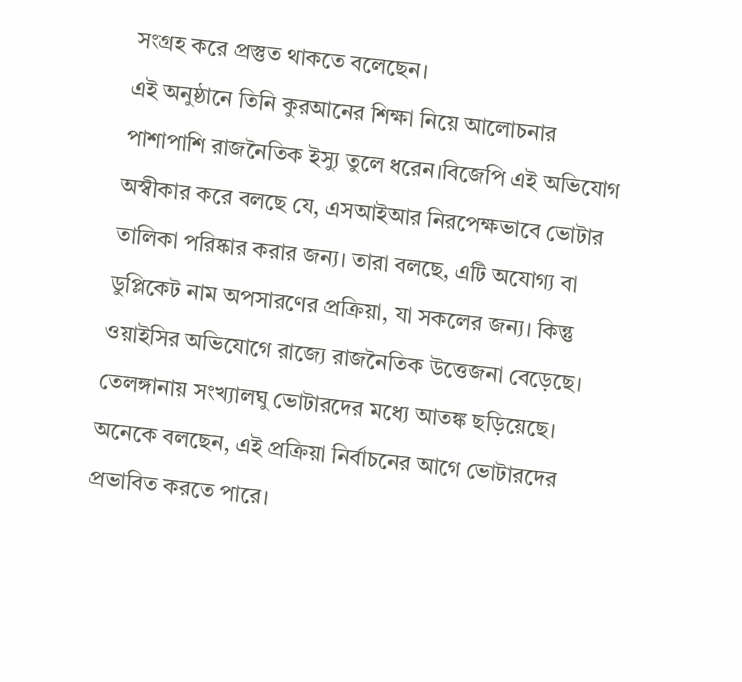সংগ্রহ করে প্রস্তুত থাকতে বলেছেন।
এই অনুষ্ঠানে তিনি কুরআনের শিক্ষা নিয়ে আলোচনার পাশাপাশি রাজনৈতিক ইস্যু তুলে ধরেন।বিজেপি এই অভিযোগ অস্বীকার করে বলছে যে, এসআইআর নিরপেক্ষভাবে ভোটার তালিকা পরিষ্কার করার জন্য। তারা বলছে, এটি অযোগ্য বা ডুপ্লিকেট নাম অপসারণের প্রক্রিয়া, যা সকলের জন্য। কিন্তু ওয়াইসির অভিযোগে রাজ্যে রাজনৈতিক উত্তেজনা বেড়েছে। তেলঙ্গানায় সংখ্যালঘু ভোটারদের মধ্যে আতঙ্ক ছড়িয়েছে। অনেকে বলছেন, এই প্রক্রিয়া নির্বাচনের আগে ভোটারদের প্রভাবিত করতে পারে।